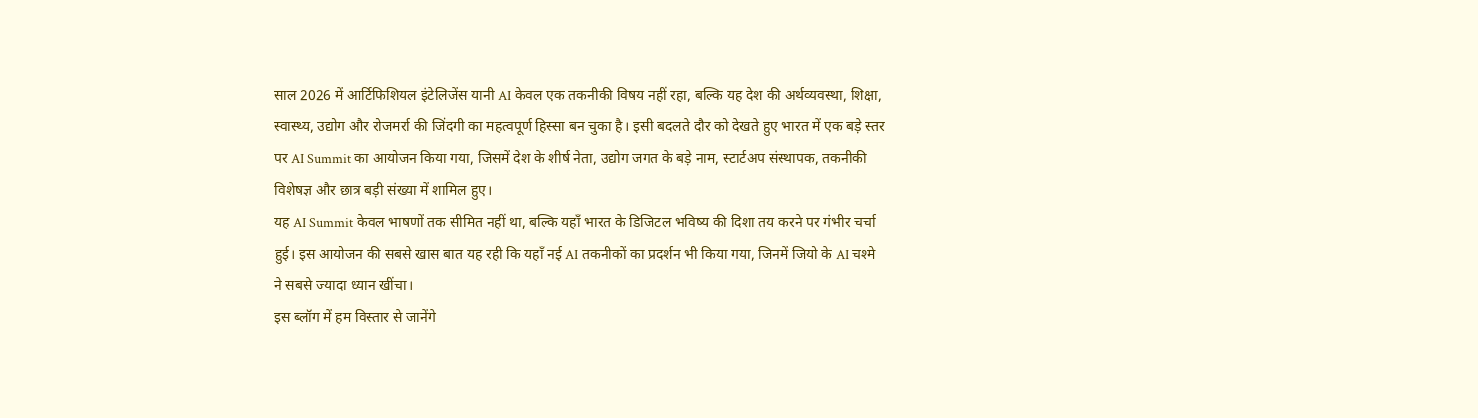साल 2026 में आर्टिफिशियल इंटेलिजेंस यानी AI केवल एक तकनीकी विषय नहीं रहा, बल्कि यह देश की अर्थव्यवस्था, शिक्षा, स्वास्थ्य, उद्योग और रोजमर्रा की जिंदगी का महत्वपूर्ण हिस्सा बन चुका है। इसी बदलते दौर को देखते हुए भारत में एक बड़े स्तर पर AI Summit का आयोजन किया गया, जिसमें देश के शीर्ष नेता, उद्योग जगत के बड़े नाम, स्टार्टअप संस्थापक, तकनीकी विशेषज्ञ और छात्र बड़ी संख्या में शामिल हुए।
यह AI Summit केवल भाषणों तक सीमित नहीं था, बल्कि यहाँ भारत के डिजिटल भविष्य की दिशा तय करने पर गंभीर चर्चा हुई। इस आयोजन की सबसे खास बात यह रही कि यहाँ नई AI तकनीकों का प्रदर्शन भी किया गया, जिनमें जियो के AI चश्मे ने सबसे ज्यादा ध्यान खींचा।
इस ब्लॉग में हम विस्तार से जानेंगे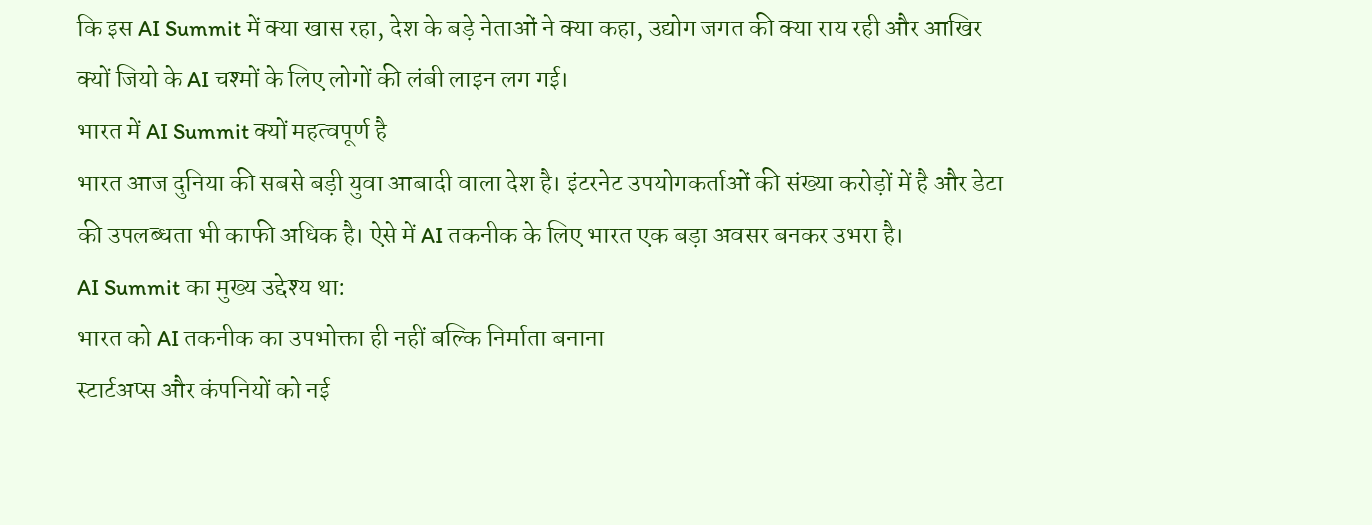कि इस AI Summit में क्या खास रहा, देश के बड़े नेताओं ने क्या कहा, उद्योग जगत की क्या राय रही और आखिर क्यों जियो के AI चश्मों के लिए लोगों की लंबी लाइन लग गई।
भारत में AI Summit क्यों महत्वपूर्ण है
भारत आज दुनिया की सबसे बड़ी युवा आबादी वाला देश है। इंटरनेट उपयोगकर्ताओं की संख्या करोड़ों में है और डेटा की उपलब्धता भी काफी अधिक है। ऐसे में AI तकनीक के लिए भारत एक बड़ा अवसर बनकर उभरा है।
AI Summit का मुख्य उद्देश्य था:
भारत को AI तकनीक का उपभोक्ता ही नहीं बल्कि निर्माता बनाना
स्टार्टअप्स और कंपनियों को नई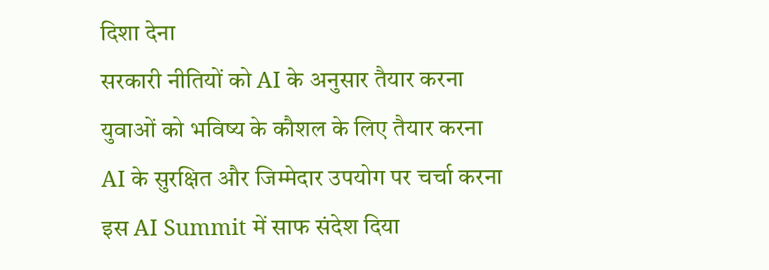दिशा देना
सरकारी नीतियों को AI के अनुसार तैयार करना
युवाओं को भविष्य के कौशल के लिए तैयार करना
AI के सुरक्षित और जिम्मेदार उपयोग पर चर्चा करना
इस AI Summit में साफ संदेश दिया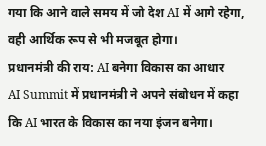गया कि आने वाले समय में जो देश AI में आगे रहेगा, वही आर्थिक रूप से भी मजबूत होगा।
प्रधानमंत्री की राय: AI बनेगा विकास का आधार
AI Summit में प्रधानमंत्री ने अपने संबोधन में कहा कि AI भारत के विकास का नया इंजन बनेगा।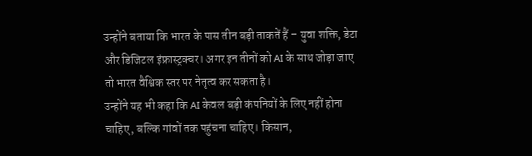उन्होंने बताया कि भारत के पास तीन बड़ी ताकतें हैं – युवा शक्ति, डेटा और डिजिटल इंफ्रास्ट्रक्चर। अगर इन तीनों को AI के साथ जोड़ा जाए तो भारत वैश्विक स्तर पर नेतृत्व कर सकता है।
उन्होंने यह भी कहा कि AI केवल बड़ी कंपनियों के लिए नहीं होना चाहिए, बल्कि गांवों तक पहुंचना चाहिए। किसान,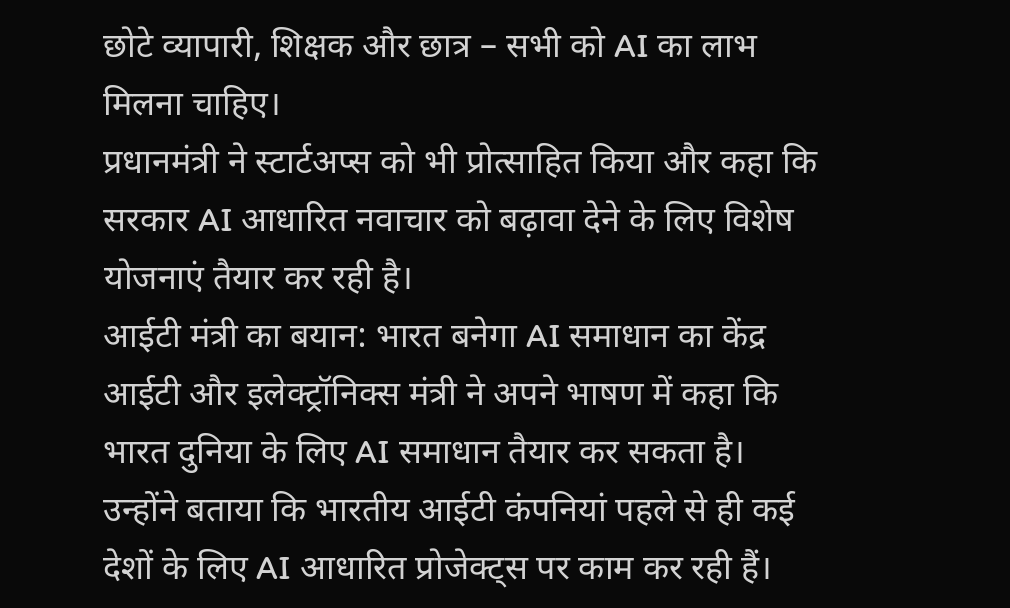छोटे व्यापारी, शिक्षक और छात्र – सभी को AI का लाभ मिलना चाहिए।
प्रधानमंत्री ने स्टार्टअप्स को भी प्रोत्साहित किया और कहा कि सरकार AI आधारित नवाचार को बढ़ावा देने के लिए विशेष योजनाएं तैयार कर रही है।
आईटी मंत्री का बयान: भारत बनेगा AI समाधान का केंद्र
आईटी और इलेक्ट्रॉनिक्स मंत्री ने अपने भाषण में कहा कि भारत दुनिया के लिए AI समाधान तैयार कर सकता है। उन्होंने बताया कि भारतीय आईटी कंपनियां पहले से ही कई देशों के लिए AI आधारित प्रोजेक्ट्स पर काम कर रही हैं।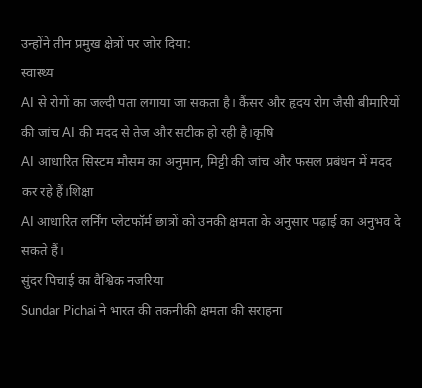उन्होंने तीन प्रमुख क्षेत्रों पर जोर दिया:
स्वास्थ्य
AI से रोगों का जल्दी पता लगाया जा सकता है। कैंसर और हृदय रोग जैसी बीमारियों की जांच AI की मदद से तेज और सटीक हो रही है।कृषि
AI आधारित सिस्टम मौसम का अनुमान, मिट्टी की जांच और फसल प्रबंधन में मदद कर रहे हैं।शिक्षा
AI आधारित लर्निंग प्लेटफॉर्म छात्रों को उनकी क्षमता के अनुसार पढ़ाई का अनुभव दे सकते हैं।
सुंदर पिचाई का वैश्विक नजरिया
Sundar Pichai ने भारत की तकनीकी क्षमता की सराहना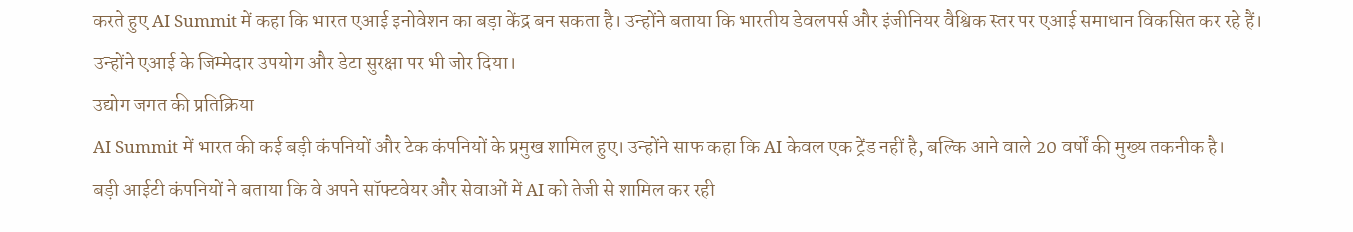करते हुए AI Summit में कहा कि भारत एआई इनोवेशन का बड़ा केंद्र बन सकता है। उन्होंने बताया कि भारतीय डेवलपर्स और इंजीनियर वैश्विक स्तर पर एआई समाधान विकसित कर रहे हैं।
उन्होंने एआई के जिम्मेदार उपयोग और डेटा सुरक्षा पर भी जोर दिया।
उद्योग जगत की प्रतिक्रिया
AI Summit में भारत की कई बड़ी कंपनियों और टेक कंपनियों के प्रमुख शामिल हुए। उन्होंने साफ कहा कि AI केवल एक ट्रेंड नहीं है, बल्कि आने वाले 20 वर्षों की मुख्य तकनीक है।
बड़ी आईटी कंपनियों ने बताया कि वे अपने सॉफ्टवेयर और सेवाओं में AI को तेजी से शामिल कर रही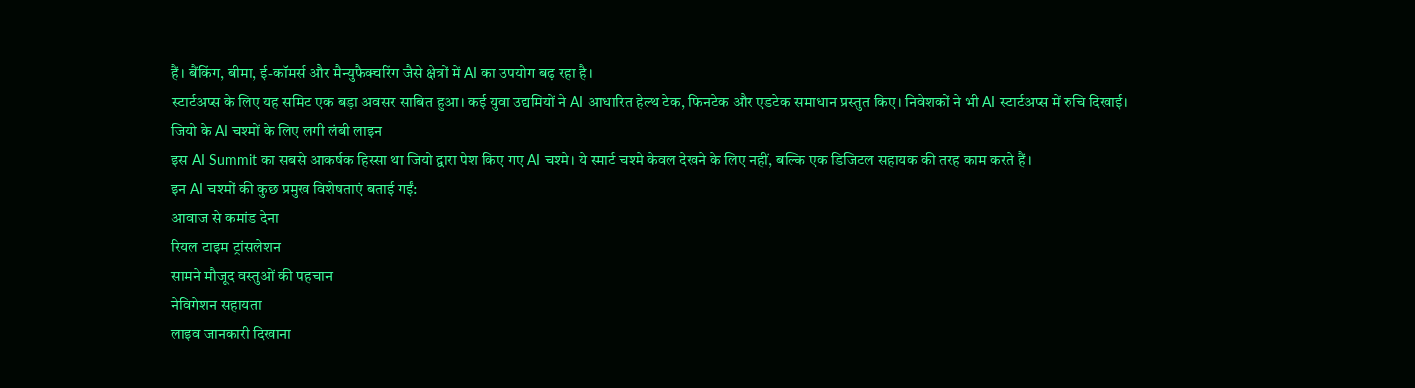हैं। बैंकिंग, बीमा, ई-कॉमर्स और मैन्युफैक्चरिंग जैसे क्षेत्रों में AI का उपयोग बढ़ रहा है।
स्टार्टअप्स के लिए यह समिट एक बड़ा अवसर साबित हुआ। कई युवा उद्यमियों ने AI आधारित हेल्थ टेक, फिनटेक और एडटेक समाधान प्रस्तुत किए। निवेशकों ने भी AI स्टार्टअप्स में रुचि दिखाई।
जियो के AI चश्मों के लिए लगी लंबी लाइन
इस AI Summit का सबसे आकर्षक हिस्सा था जियो द्वारा पेश किए गए AI चश्मे। ये स्मार्ट चश्मे केवल देखने के लिए नहीं, बल्कि एक डिजिटल सहायक की तरह काम करते हैं।
इन AI चश्मों की कुछ प्रमुख विशेषताएं बताई गईं:
आवाज से कमांड देना
रियल टाइम ट्रांसलेशन
सामने मौजूद वस्तुओं की पहचान
नेविगेशन सहायता
लाइव जानकारी दिखाना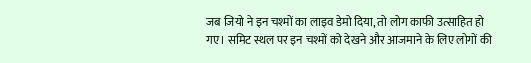जब जियो ने इन चश्मों का लाइव डेमो दिया, तो लोग काफी उत्साहित हो गए। समिट स्थल पर इन चश्मों को देखने और आजमाने के लिए लोगों की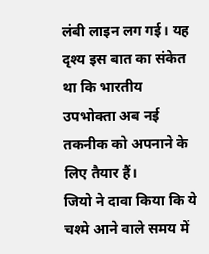लंबी लाइन लग गई। यह दृश्य इस बात का संकेत था कि भारतीय उपभोक्ता अब नई तकनीक को अपनाने के लिए तैयार हैं।
जियो ने दावा किया कि ये चश्मे आने वाले समय में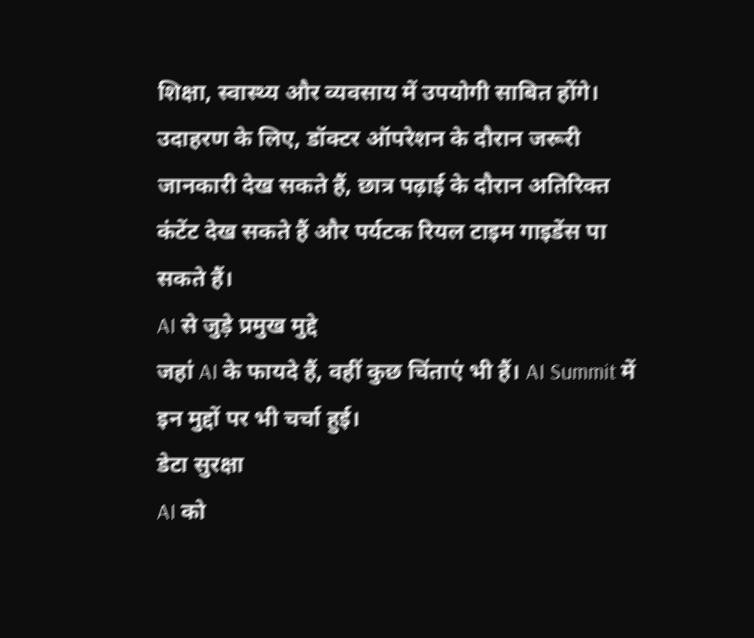शिक्षा, स्वास्थ्य और व्यवसाय में उपयोगी साबित होंगे। उदाहरण के लिए, डॉक्टर ऑपरेशन के दौरान जरूरी जानकारी देख सकते हैं, छात्र पढ़ाई के दौरान अतिरिक्त कंटेंट देख सकते हैं और पर्यटक रियल टाइम गाइडेंस पा सकते हैं।
AI से जुड़े प्रमुख मुद्दे
जहां AI के फायदे हैं, वहीं कुछ चिंताएं भी हैं। AI Summit में इन मुद्दों पर भी चर्चा हुई।
डेटा सुरक्षा
AI को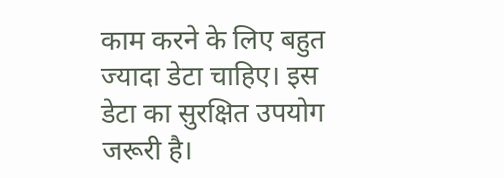काम करने के लिए बहुत ज्यादा डेटा चाहिए। इस डेटा का सुरक्षित उपयोग जरूरी है।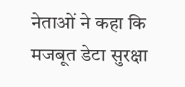नेताओं ने कहा कि मजबूत डेटा सुरक्षा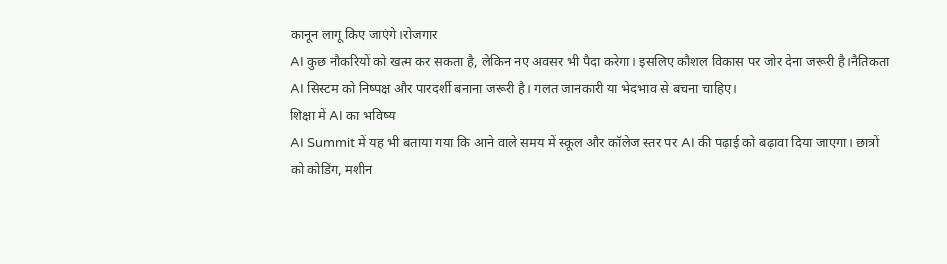कानून लागू किए जाएंगे।रोजगार
AI कुछ नौकरियों को खत्म कर सकता है, लेकिन नए अवसर भी पैदा करेगा। इसलिए कौशल विकास पर जोर देना जरूरी है।नैतिकता
AI सिस्टम को निष्पक्ष और पारदर्शी बनाना जरूरी है। गलत जानकारी या भेदभाव से बचना चाहिए।
शिक्षा में AI का भविष्य
AI Summit में यह भी बताया गया कि आने वाले समय में स्कूल और कॉलेज स्तर पर AI की पढ़ाई को बढ़ावा दिया जाएगा। छात्रों को कोडिंग, मशीन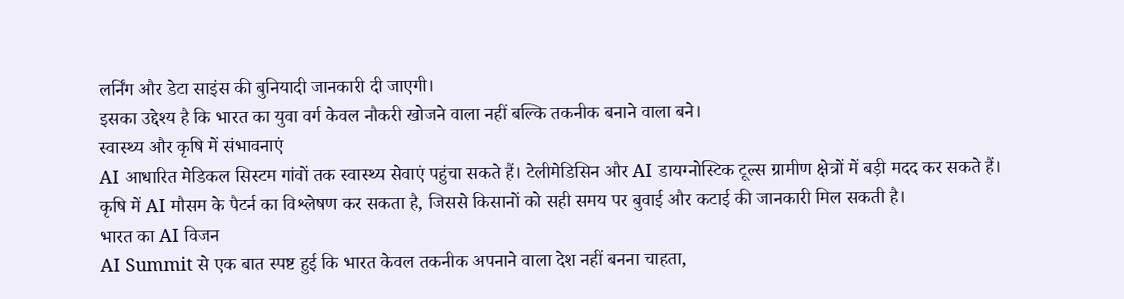लर्निंग और डेटा साइंस की बुनियादी जानकारी दी जाएगी।
इसका उद्देश्य है कि भारत का युवा वर्ग केवल नौकरी खोजने वाला नहीं बल्कि तकनीक बनाने वाला बने।
स्वास्थ्य और कृषि में संभावनाएं
AI आधारित मेडिकल सिस्टम गांवों तक स्वास्थ्य सेवाएं पहुंचा सकते हैं। टेलीमेडिसिन और AI डायग्नोस्टिक टूल्स ग्रामीण क्षेत्रों में बड़ी मदद कर सकते हैं।
कृषि में AI मौसम के पैटर्न का विश्लेषण कर सकता है, जिससे किसानों को सही समय पर बुवाई और कटाई की जानकारी मिल सकती है।
भारत का AI विजन
AI Summit से एक बात स्पष्ट हुई कि भारत केवल तकनीक अपनाने वाला देश नहीं बनना चाहता,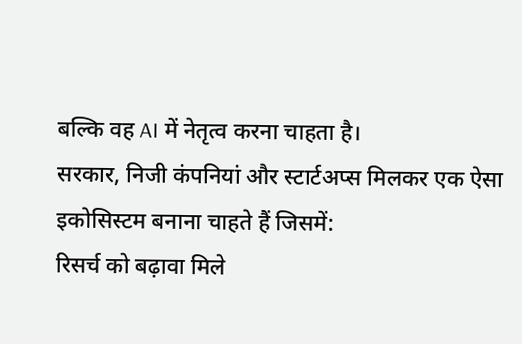बल्कि वह AI में नेतृत्व करना चाहता है।
सरकार, निजी कंपनियां और स्टार्टअप्स मिलकर एक ऐसा इकोसिस्टम बनाना चाहते हैं जिसमें:
रिसर्च को बढ़ावा मिले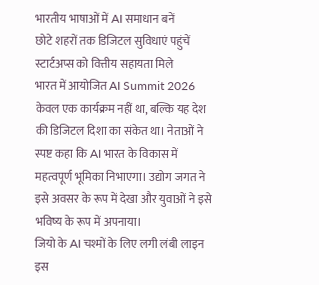भारतीय भाषाओं में AI समाधान बनें
छोटे शहरों तक डिजिटल सुविधाएं पहुंचें
स्टार्टअप्स को वित्तीय सहायता मिले
भारत में आयोजित AI Summit 2026 केवल एक कार्यक्रम नहीं था, बल्कि यह देश की डिजिटल दिशा का संकेत था। नेताओं ने स्पष्ट कहा कि AI भारत के विकास में महत्वपूर्ण भूमिका निभाएगा। उद्योग जगत ने इसे अवसर के रूप में देखा और युवाओं ने इसे भविष्य के रूप में अपनाया।
जियो के AI चश्मों के लिए लगी लंबी लाइन इस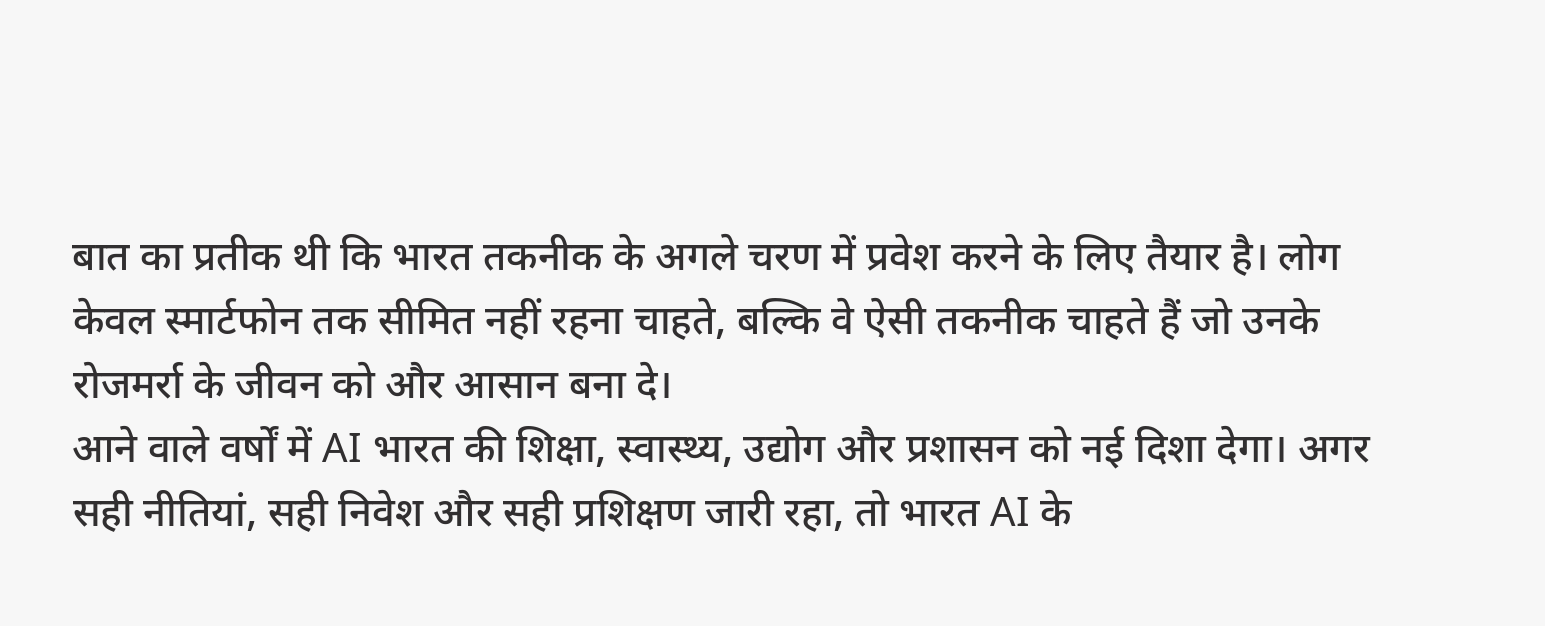बात का प्रतीक थी कि भारत तकनीक के अगले चरण में प्रवेश करने के लिए तैयार है। लोग केवल स्मार्टफोन तक सीमित नहीं रहना चाहते, बल्कि वे ऐसी तकनीक चाहते हैं जो उनके रोजमर्रा के जीवन को और आसान बना दे।
आने वाले वर्षों में AI भारत की शिक्षा, स्वास्थ्य, उद्योग और प्रशासन को नई दिशा देगा। अगर सही नीतियां, सही निवेश और सही प्रशिक्षण जारी रहा, तो भारत AI के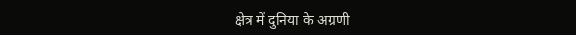क्षेत्र में दुनिया के अग्रणी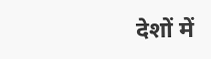देशों में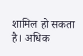शामिल हो सकता है। अधिक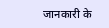जानकारी के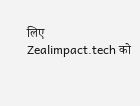लिए Zealimpact.tech को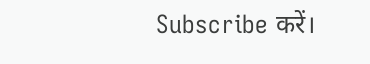Subscribe करें।